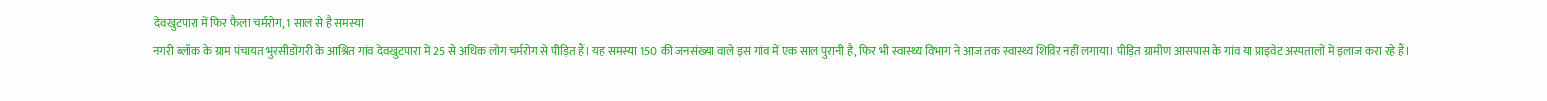देवखुटपारा में फिर फैला चर्मरोग, 1 साल से है समस्या
नगरी ब्लॉक के ग्राम पंचायत भुरसीडोंगरी के आश्रित गांव देवखुटपारा में 25 से अधिक लोग चर्मरोग से पीड़ित हैं। यह समस्या 150 की जनसंख्या वाले इस गांव में एक साल पुरानी है, फिर भी स्वास्थ्य विभाग ने आज तक स्वास्थ्य शिविर नहीं लगाया। पीड़ित ग्रामीण आसपास के गांव या प्राइवेट अस्पतालों में इलाज करा रहे हैं।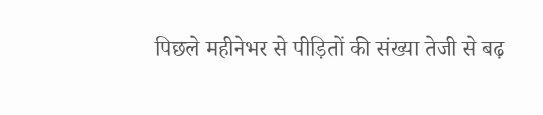पिछले महीनेभर से पीड़ितों की संख्या तेजी से बढ़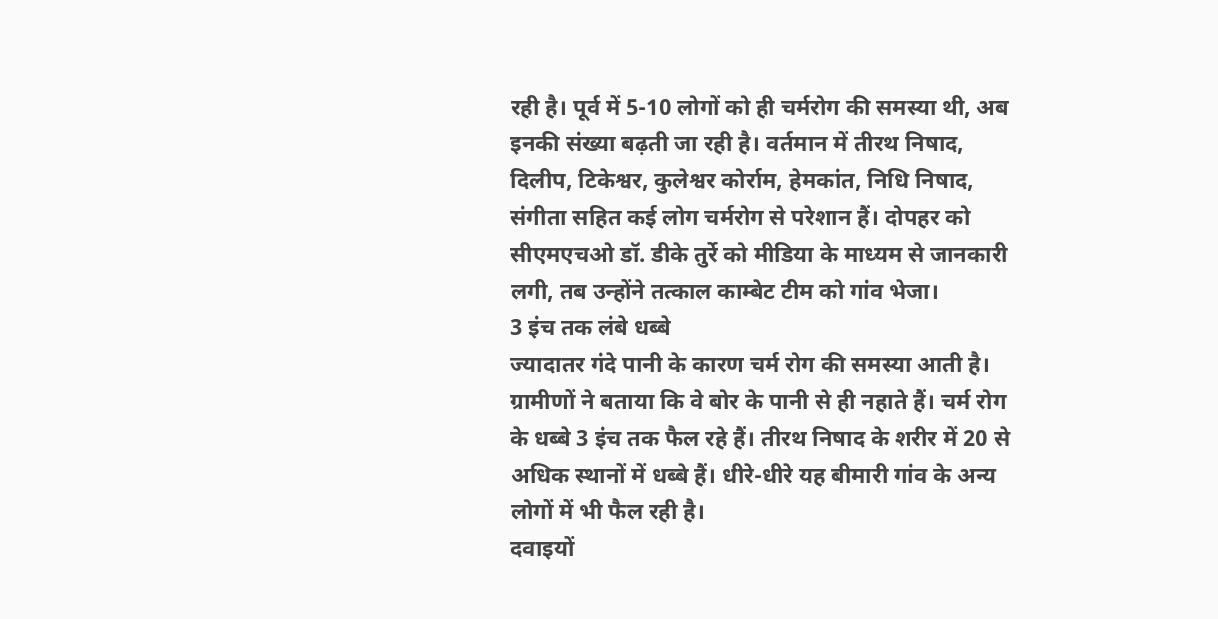रही है। पूर्व में 5-10 लोगों को ही चर्मरोग की समस्या थी, अब इनकी संख्या बढ़ती जा रही है। वर्तमान में तीरथ निषाद, दिलीप, टिकेश्वर, कुलेश्वर कोर्राम, हेमकांत, निधि निषाद, संगीता सहित कई लोग चर्मरोग से परेशान हैं। दोपहर को सीएमएचओ डॉ. डीके तुर्रे को मीडिया के माध्यम से जानकारी लगी, तब उन्होंने तत्काल काम्बेट टीम को गांव भेजा।
3 इंच तक लंबे धब्बे
ज्यादातर गंदे पानी के कारण चर्म रोग की समस्या आती है। ग्रामीणों ने बताया कि वे बोर के पानी से ही नहाते हैं। चर्म रोग के धब्बे 3 इंच तक फैल रहे हैं। तीरथ निषाद के शरीर में 20 से अधिक स्थानों में धब्बे हैं। धीरे-धीरे यह बीमारी गांव के अन्य लोगों में भी फैल रही है।
दवाइयों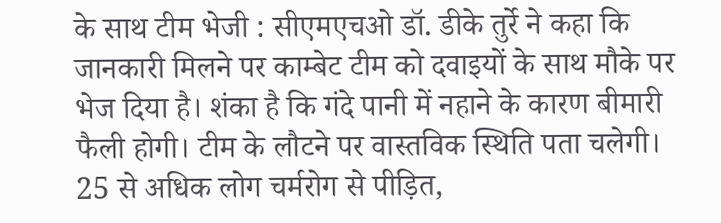के साथ टीम भेजी : सीएमएचओ डॉ. डीके तुर्रे ने कहा कि जानकारी मिलने पर काम्बेट टीम को दवाइयों के साथ मौके पर भेज दिया है। शंका है कि गंदे पानी में नहाने के कारण बीमारी फैली होगी। टीम के लौटने पर वास्तविक स्थिति पता चलेगी।
25 से अधिक लोग चर्मरोग से पीड़ित,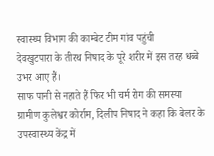स्वास्थ्य विभाग की काम्बेट टीम गांव पहुंची
देवखुटपारा के तीरथ निषाद के पूरे शरीर में इस तरह धब्बे उभर आए हैं।
साफ पानी से नहाते हैं फिर भी चर्म रोग की समस्या
ग्रामीण कुलेश्वर कोर्राम, दिलीप निषाद ने कहा कि बेलर के उपस्वास्थ्य केंद्र में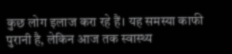कुछ लोग इलाज करा रहे हैं। यह समस्या काफी पुरानी है, लेकिन आज तक स्वास्थ्य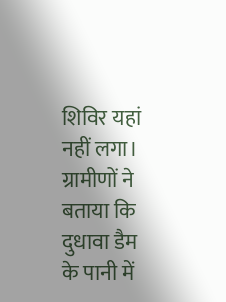शिविर यहां नहीं लगा। ग्रामीणों ने बताया कि दुधावा डैम के पानी में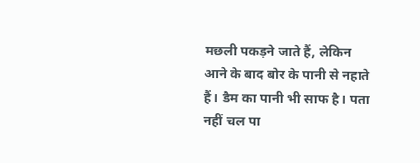मछली पकड़ने जाते हैं, लेकिन आने के बाद बोर के पानी से नहाते हैं। डैम का पानी भी साफ है। पता नहीं चल पा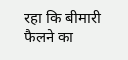रहा कि बीमारी फैलने का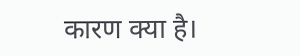कारण क्या है।